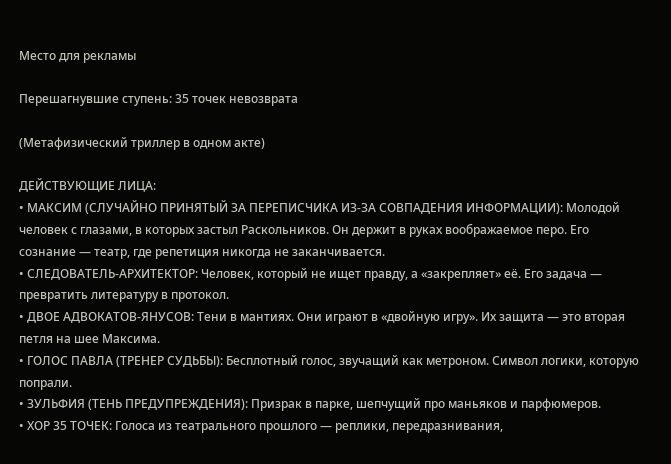Место для рекламы

Перешагнувшие ступень: 35 точек невозврата

(Метафизический триллер в одном акте)

ДЕЙСТВУЮЩИЕ ЛИЦА:
• МАКСИМ (СЛУЧАЙНО ПРИНЯТЫЙ ЗА ПЕРЕПИСЧИКА ИЗ-ЗА СОВПАДЕНИЯ ИНФОРМАЦИИ): Молодой человек с глазами, в которых застыл Раскольников. Он держит в руках воображаемое перо. Его сознание — театр, где репетиция никогда не заканчивается.
• СЛЕДОВАТЕЛЬ-АРХИТЕКТОР: Человек, который не ищет правду, а «закрепляет» её. Его задача — превратить литературу в протокол.
• ДВОЕ АДВОКАТОВ-ЯНУСОВ: Тени в мантиях. Они играют в «двойную игру». Их защита — это вторая петля на шее Максима.
• ГОЛОС ПАВЛА (ТРЕНЕР СУДЬБЫ): Бесплотный голос, звучащий как метроном. Символ логики, которую попрали.
• ЗУЛЬФИЯ (ТЕНЬ ПРЕДУПРЕЖДЕНИЯ): Призрак в парке, шепчущий про маньяков и парфюмеров.
• ХОР 35 ТОЧЕК: Голоса из театрального прошлого — реплики, передразнивания,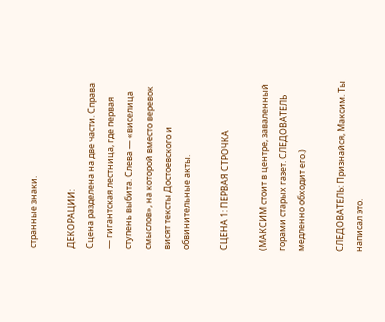странные знаки.

ДЕКОРАЦИИ:
Сцена разделена на две части. Справа — гигантская лестница, где первая ступень выбита. Слева — «виселица смыслов», на которой вместо веревок висят тексты Достоевского и обвинительные акты.

СЦЕНА 1: ПЕРВАЯ СТРОЧКА

(МАКСИМ стоит в центре, заваленный горами старых газет. СЛЕДОВАТЕЛЬ медленно обходит его.)

СЛЕДОВАТЕЛЬ: Признайся, Максим. Ты написал это.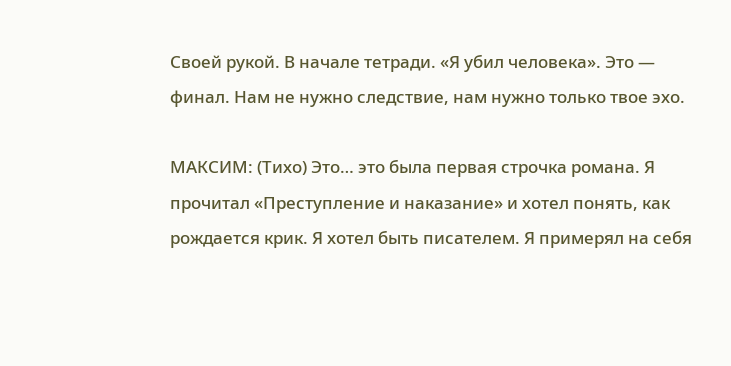Своей рукой. В начале тетради. «Я убил человека». Это — финал. Нам не нужно следствие, нам нужно только твое эхо.

МАКСИМ: (Тихо) Это… это была первая строчка романа. Я прочитал «Преступление и наказание» и хотел понять, как рождается крик. Я хотел быть писателем. Я примерял на себя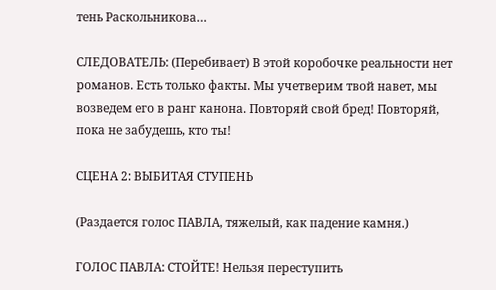тень Раскольникова…

СЛЕДОВАТЕЛЬ: (Перебивает) В этой коробочке реальности нет романов. Есть только факты. Мы учетверим твой навет, мы возведем его в ранг канона. Повторяй свой бред! Повторяй, пока не забудешь, кто ты!

СЦЕНА 2: ВЫБИТАЯ СТУПЕНЬ

(Раздается голос ПАВЛА, тяжелый, как падение камня.)

ГОЛОС ПАВЛА: СТОЙТЕ! Нельзя переступить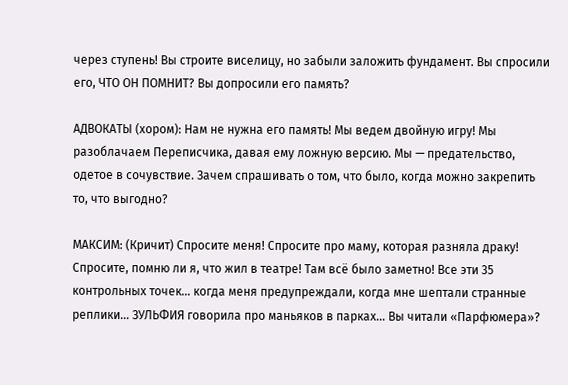через ступень! Вы строите виселицу, но забыли заложить фундамент. Вы спросили его, ЧТО ОН ПОМНИТ? Вы допросили его память?

АДВОКАТЫ (хором): Нам не нужна его память! Мы ведем двойную игру! Мы разоблачаем Переписчика, давая ему ложную версию. Мы — предательство, одетое в сочувствие. Зачем спрашивать о том, что было, когда можно закрепить то, что выгодно?

МАКСИМ: (Кричит) Спросите меня! Спросите про маму, которая разняла драку! Спросите, помню ли я, что жил в театре! Там всё было заметно! Все эти 35 контрольных точек… когда меня предупреждали, когда мне шептали странные реплики… ЗУЛЬФИЯ говорила про маньяков в парках… Вы читали «Парфюмера»?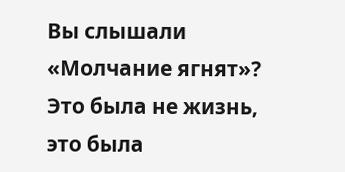Вы слышали «Молчание ягнят»? Это была не жизнь, это была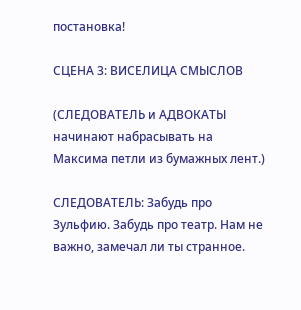постановка!

СЦЕНА 3: ВИСЕЛИЦА СМЫСЛОВ

(СЛЕДОВАТЕЛЬ и АДВОКАТЫ начинают набрасывать на Максима петли из бумажных лент.)

СЛЕДОВАТЕЛЬ: Забудь про Зульфию. Забудь про театр. Нам не важно, замечал ли ты странное.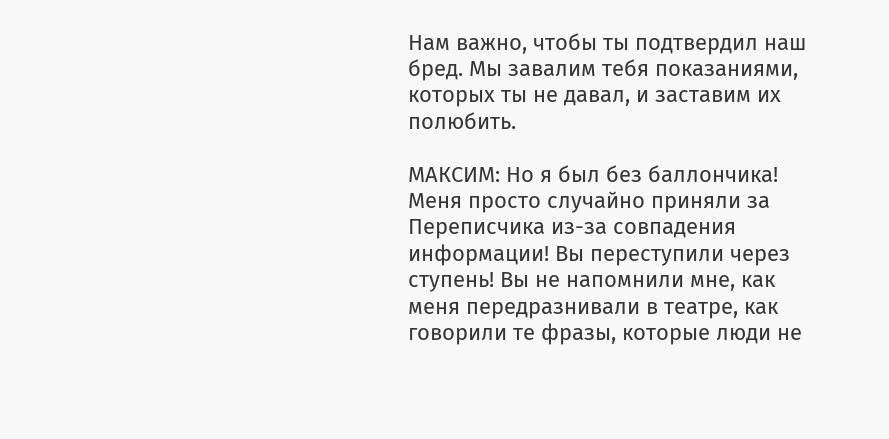Нам важно, чтобы ты подтвердил наш бред. Мы завалим тебя показаниями, которых ты не давал, и заставим их полюбить.

МАКСИМ: Но я был без баллончика! Меня просто случайно приняли за Переписчика из-за совпадения информации! Вы переступили через ступень! Вы не напомнили мне, как меня передразнивали в театре, как говорили те фразы, которые люди не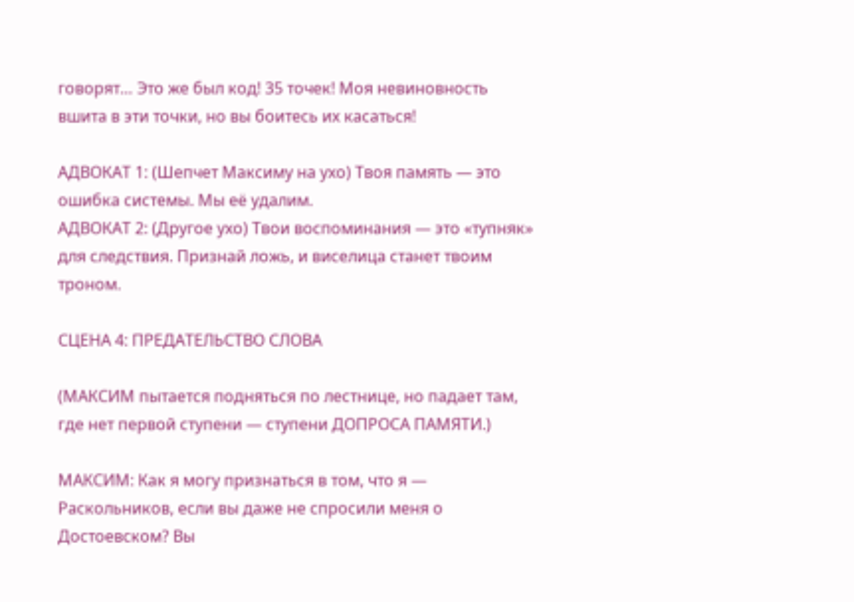говорят… Это же был код! 35 точек! Моя невиновность вшита в эти точки, но вы боитесь их касаться!

АДВОКАТ 1: (Шепчет Максиму на ухо) Твоя память — это ошибка системы. Мы её удалим.
АДВОКАТ 2: (Другое ухо) Твои воспоминания — это «тупняк» для следствия. Признай ложь, и виселица станет твоим троном.

СЦЕНА 4: ПРЕДАТЕЛЬСТВО СЛОВА

(МАКСИМ пытается подняться по лестнице, но падает там, где нет первой ступени — ступени ДОПРОСА ПАМЯТИ.)

МАКСИМ: Как я могу признаться в том, что я — Раскольников, если вы даже не спросили меня о Достоевском? Вы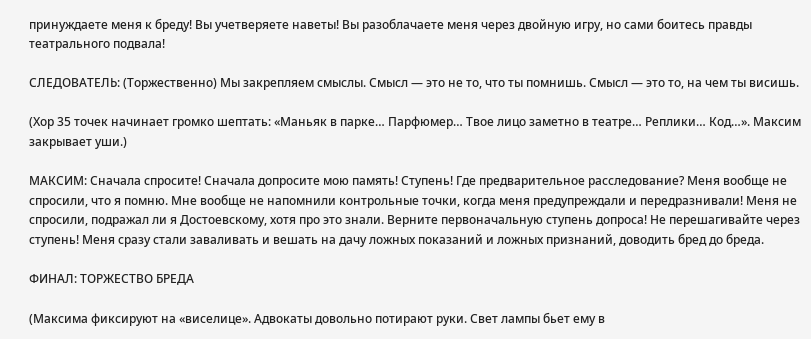принуждаете меня к бреду! Вы учетверяете наветы! Вы разоблачаете меня через двойную игру, но сами боитесь правды театрального подвала!

СЛЕДОВАТЕЛЬ: (Торжественно) Мы закрепляем смыслы. Смысл — это не то, что ты помнишь. Смысл — это то, на чем ты висишь.

(Хор 35 точек начинает громко шептать: «Маньяк в парке… Парфюмер… Твое лицо заметно в театре… Реплики… Код…». Максим закрывает уши.)

МАКСИМ: Сначала спросите! Сначала допросите мою память! Ступень! Где предварительное расследование? Меня вообще не спросили, что я помню. Мне вообще не напомнили контрольные точки, когда меня предупреждали и передразнивали! Меня не спросили, подражал ли я Достоевскому, хотя про это знали. Верните первоначальную ступень допроса! Не перешагивайте через ступень! Меня сразу стали заваливать и вешать на дачу ложных показаний и ложных признаний, доводить бред до бреда.

ФИНАЛ: ТОРЖЕСТВО БРЕДА

(Максима фиксируют на «виселице». Адвокаты довольно потирают руки. Свет лампы бьет ему в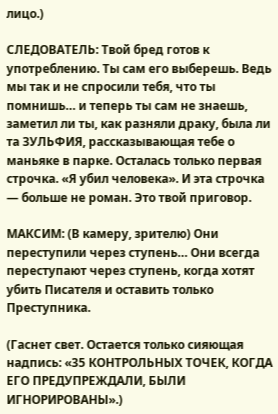лицо.)

СЛЕДОВАТЕЛЬ: Твой бред готов к употреблению. Ты сам его выберешь. Ведь мы так и не спросили тебя, что ты помнишь… и теперь ты сам не знаешь, заметил ли ты, как разняли драку, была ли та ЗУЛЬФИЯ, рассказывающая тебе о маньяке в парке. Осталась только первая строчка. «Я убил человека». И эта строчка — больше не роман. Это твой приговор.

МАКСИМ: (В камеру, зрителю) Они переступили через ступень… Они всегда переступают через ступень, когда хотят убить Писателя и оставить только Преступника.

(Гаснет свет. Остается только сияющая надпись: «35 КОНТРОЛЬНЫХ ТОЧЕК, КОГДА ЕГО ПРЕДУПРЕЖДАЛИ, БЫЛИ ИГНОРИРОВАНЫ».)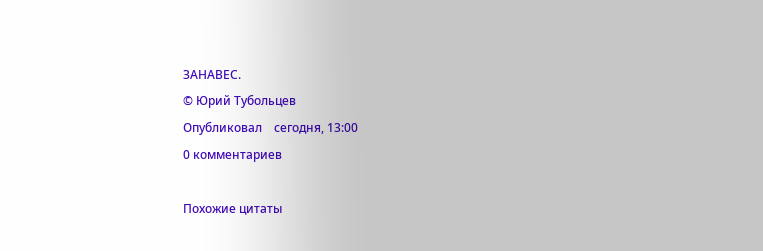ЗАНАВЕС.
© Юрий Тубольцев
Опубликовал    сегодня, 13:00
0 комментариев

Похожие цитаты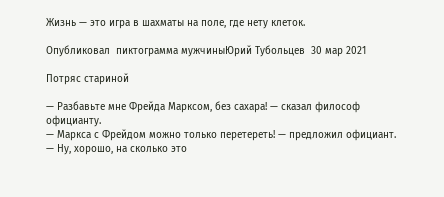Жизнь — это игра в шахматы на поле, где нету клеток.

Опубликовал  пиктограмма мужчиныЮрий Тубольцев  30 мар 2021

Потряс стариной

— Разбавьте мне Фрейда Марксом, без сахара! — сказал философ официанту.
— Маркса с Фрейдом можно только перетереть! — предложил официант.
— Ну, хорошо, на сколько это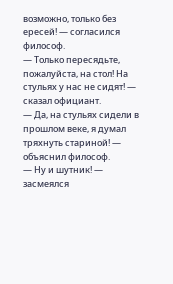возможно, только без ересей! — согласился философ.
— Только пересядьте, пожалуйста, на стол! На стульях у нас не сидят! — сказал официант.
— Да, на стульях сидели в прошлом веке, я думал тряхнуть стариной! — объяснил философ.
— Ну и шутник! — засмеялся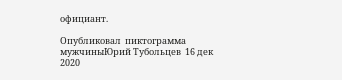официант.

Опубликовал  пиктограмма мужчиныЮрий Тубольцев  16 дек 2020